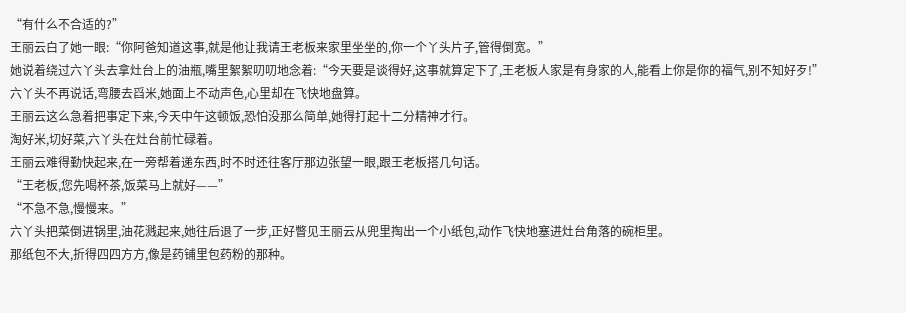“有什么不合适的?”
王丽云白了她一眼:“你阿爸知道这事,就是他让我请王老板来家里坐坐的,你一个丫头片子,管得倒宽。”
她说着绕过六丫头去拿灶台上的油瓶,嘴里絮絮叨叨地念着:“今天要是谈得好,这事就算定下了,王老板人家是有身家的人,能看上你是你的福气,别不知好歹!”
六丫头不再说话,弯腰去舀米,她面上不动声色,心里却在飞快地盘算。
王丽云这么急着把事定下来,今天中午这顿饭,恐怕没那么简单,她得打起十二分精神才行。
淘好米,切好菜,六丫头在灶台前忙碌着。
王丽云难得勤快起来,在一旁帮着递东西,时不时还往客厅那边张望一眼,跟王老板搭几句话。
“王老板,您先喝杯茶,饭菜马上就好——”
“不急不急,慢慢来。”
六丫头把菜倒进锅里,油花溅起来,她往后退了一步,正好瞥见王丽云从兜里掏出一个小纸包,动作飞快地塞进灶台角落的碗柜里。
那纸包不大,折得四四方方,像是药铺里包药粉的那种。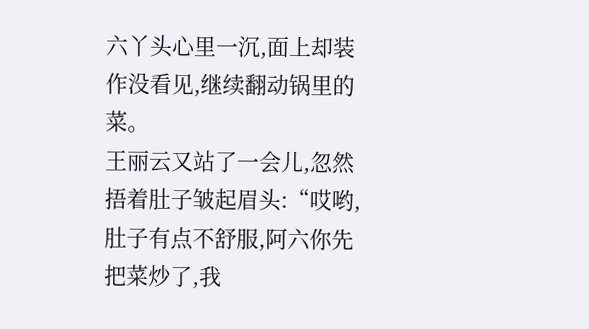六丫头心里一沉,面上却装作没看见,继续翻动锅里的菜。
王丽云又站了一会儿,忽然捂着肚子皱起眉头:“哎哟,肚子有点不舒服,阿六你先把菜炒了,我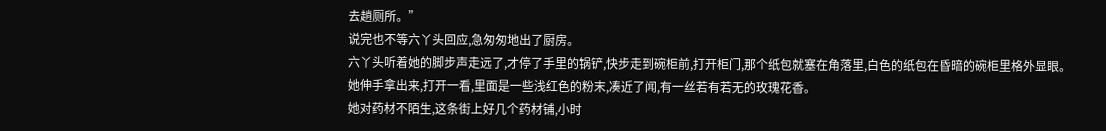去趟厕所。”
说完也不等六丫头回应,急匆匆地出了厨房。
六丫头听着她的脚步声走远了,才停了手里的锅铲,快步走到碗柜前,打开柜门,那个纸包就塞在角落里,白色的纸包在昏暗的碗柜里格外显眼。
她伸手拿出来,打开一看,里面是一些浅红色的粉末,凑近了闻,有一丝若有若无的玫瑰花香。
她对药材不陌生,这条街上好几个药材铺,小时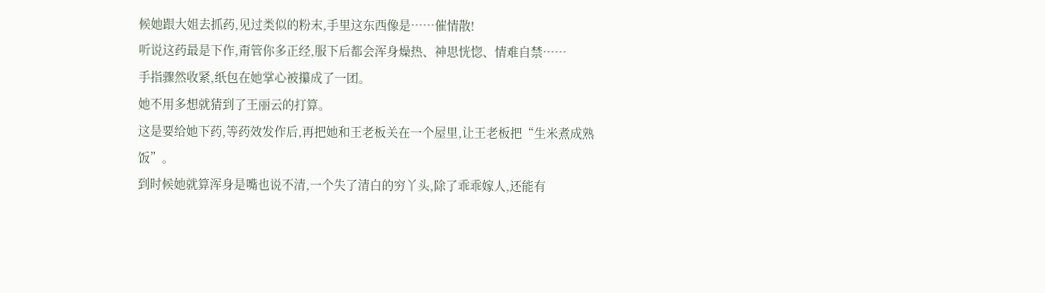候她跟大姐去抓药,见过类似的粉末,手里这东西像是……催情散!
听说这药最是下作,甭管你多正经,服下后都会浑身燥热、神思恍惚、情难自禁……
手指骤然收紧,纸包在她掌心被攥成了一团。
她不用多想就猜到了王丽云的打算。
这是要给她下药,等药效发作后,再把她和王老板关在一个屋里,让王老板把“生米煮成熟饭”。
到时候她就算浑身是嘴也说不清,一个失了清白的穷丫头,除了乖乖嫁人,还能有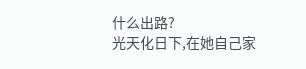什么出路?
光天化日下,在她自己家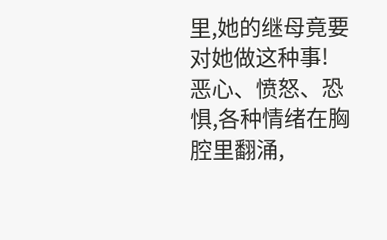里,她的继母竟要对她做这种事!
恶心、愤怒、恐惧,各种情绪在胸腔里翻涌,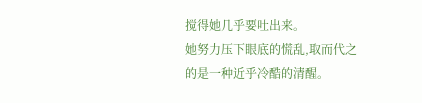搅得她几乎要吐出来。
她努力压下眼底的慌乱,取而代之的是一种近乎冷酷的清醒。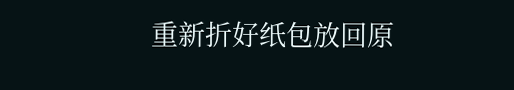重新折好纸包放回原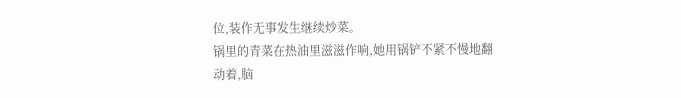位,装作无事发生继续炒菜。
锅里的青菜在热油里滋滋作响,她用锅铲不紧不慢地翻动着,脑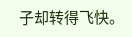子却转得飞快。